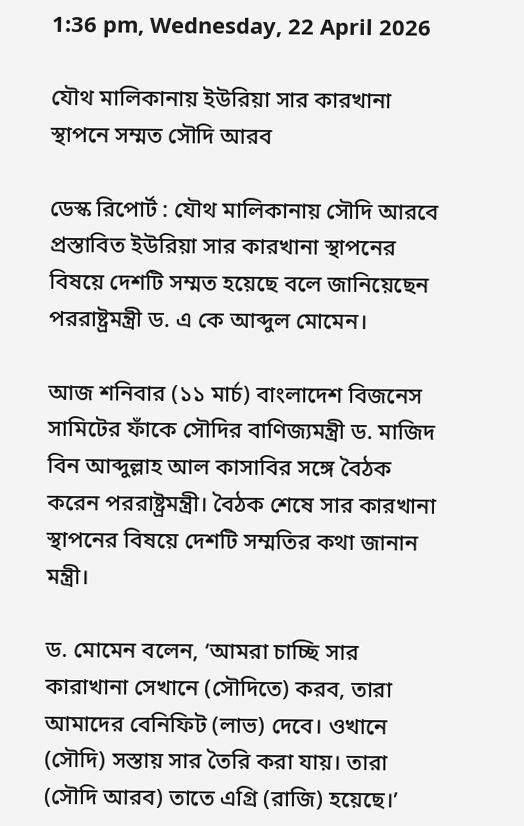1:36 pm, Wednesday, 22 April 2026

যৌথ মালিকানায় ইউরিয়া সার কারখানা স্থাপনে সম্মত সৌদি আরব

ডেস্ক রিপোর্ট : যৌথ মালিকানায় সৌদি আরবে প্রস্তাবিত ইউরিয়া সার কারখানা স্থাপনের বিষয়ে দেশটি সম্মত হয়েছে বলে জানিয়েছেন পররাষ্ট্রমন্ত্রী ড. এ কে আব্দুল মোমেন।

আজ শনিবার (১১ মার্চ) বাংলাদেশ বিজনেস সামিটের ফাঁকে সৌদির বাণিজ্যমন্ত্রী ড. মাজিদ বিন আব্দুল্লাহ আল কাসাবির সঙ্গে বৈঠক করেন পররাষ্ট্রমন্ত্রী। বৈঠক শেষে সার কারখানা স্থাপনের বিষয়ে দেশটি সম্মতির কথা জানান মন্ত্রী।

ড. মোমেন বলেন, ‘আমরা চাচ্ছি সার কারাখানা সেখানে (সৌদিতে) করব, তারা আমাদের বেনিফিট (লাভ) দেবে। ওখানে (সৌদি) সস্তায় সার তৈরি করা যায়। তারা (সৌদি আরব) তাতে এগ্রি (রাজি) হয়েছে।’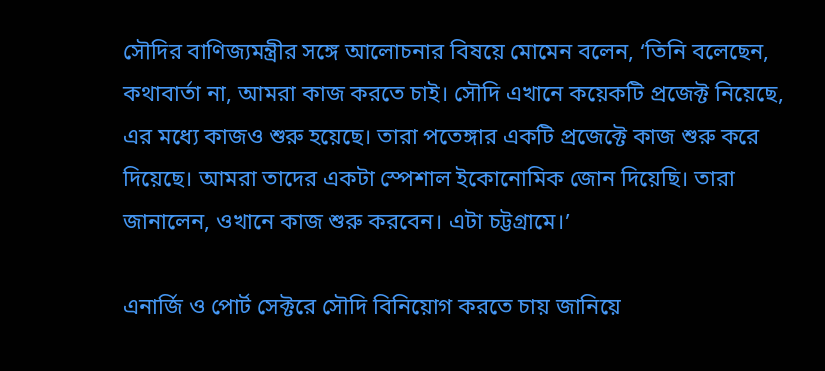সৌদির বাণিজ্যমন্ত্রীর সঙ্গে আলোচনার বিষয়ে মোমেন বলেন, ‘তিনি বলেছেন, কথাবার্তা না, আমরা কাজ করতে চাই। সৌদি এখানে কয়েকটি প্রজেক্ট নিয়েছে, এর মধ্যে কাজও শুরু হয়েছে। তারা পতেঙ্গার একটি প্রজেক্টে কাজ শুরু করে দিয়েছে। আমরা তাদের একটা স্পেশাল ইকোনোমিক জোন দিয়েছি। তারা জানালেন, ওখানে কাজ শুরু করবেন। এটা চট্টগ্রামে।’

এনার্জি ও পোর্ট সেক্টরে সৌদি বিনিয়োগ করতে চায় জানিয়ে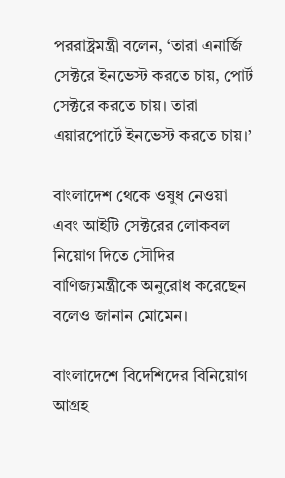পররাষ্ট্রমন্ত্রী বলেন, ‘তারা এনার্জি সেক্টরে ইনভেস্ট করতে চায়, পোর্ট সেক্টরে করতে চায়। তারা এয়ারপোর্টে ইনভেস্ট করতে চায়।’

বাংলাদেশ থেকে ওষুধ নেওয়া এবং আইটি সেক্টরের লোকবল নিয়োগ দিতে সৌদির বাণিজ্যমন্ত্রীকে অনুরোধ করেছেন বলেও জানান মোমেন।

বাংলাদেশে বিদেশিদের বিনিয়োগ আগ্রহ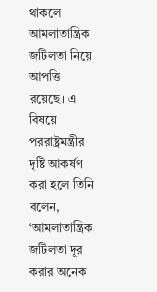থাকলে আমলাতান্ত্রিক জটিলতা নিয়ে আপত্তি রয়েছে। এ বিষয়ে পররাষ্ট্রমন্ত্রীর দৃষ্টি আকর্ষণ করা হলে তিনি বলেন, ‘আমলাতান্ত্রিক জটিলতা দূর করার অনেক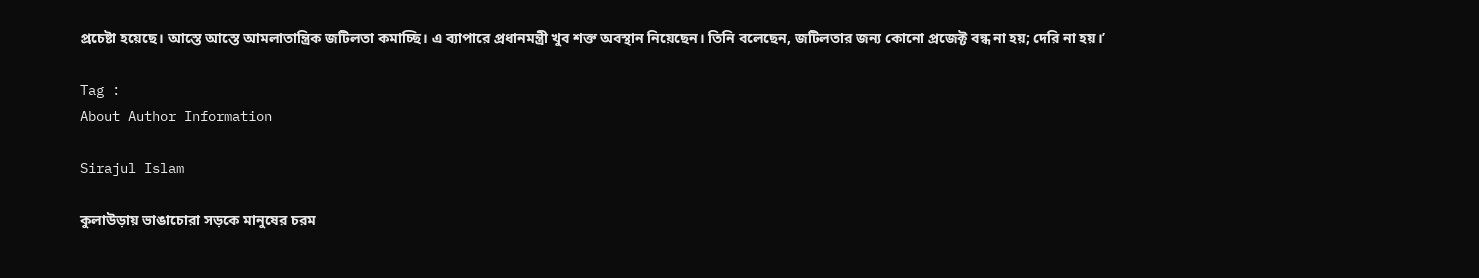প্রচেষ্টা হয়েছে। আস্তে আস্তে আমলাতান্ত্রিক জটিলতা কমাচ্ছি। এ ব্যাপারে প্রধানমন্ত্রী খুব শক্ত অবস্থান নিয়েছেন। তিনি বলেছেন, জটিলতার জন্য কোনো প্রজেক্ট বন্ধ না হয়; দেরি না হয়।’

Tag :
About Author Information

Sirajul Islam

কুলাউড়ায় ভাঙাচোরা সড়কে মানুষের চরম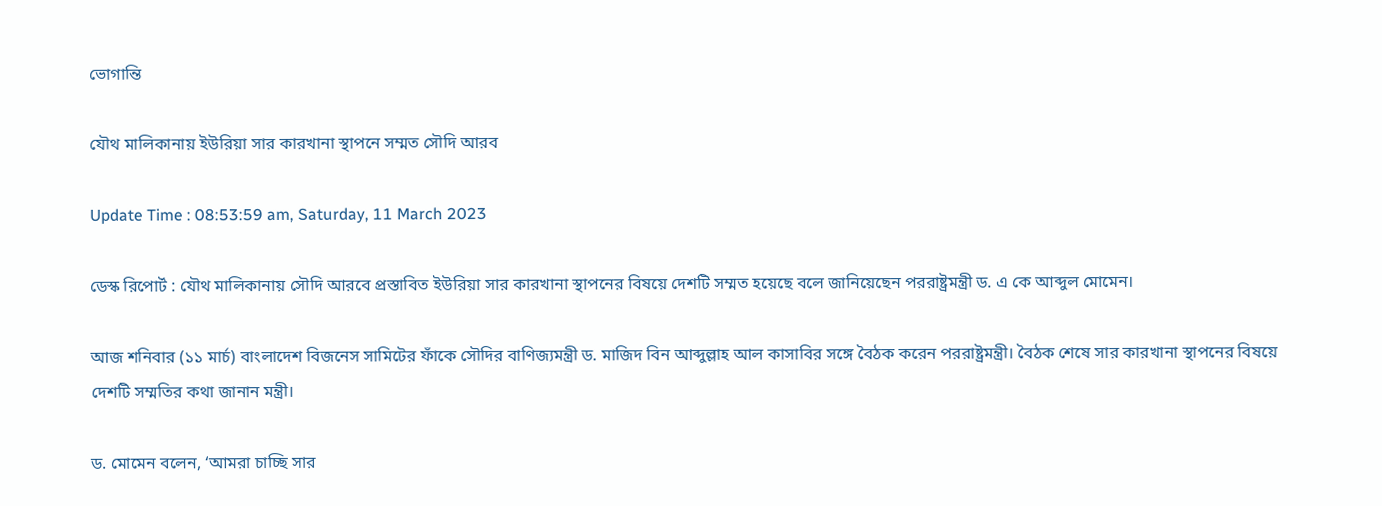ভোগান্তি

যৌথ মালিকানায় ইউরিয়া সার কারখানা স্থাপনে সম্মত সৌদি আরব

Update Time : 08:53:59 am, Saturday, 11 March 2023

ডেস্ক রিপোর্ট : যৌথ মালিকানায় সৌদি আরবে প্রস্তাবিত ইউরিয়া সার কারখানা স্থাপনের বিষয়ে দেশটি সম্মত হয়েছে বলে জানিয়েছেন পররাষ্ট্রমন্ত্রী ড. এ কে আব্দুল মোমেন।

আজ শনিবার (১১ মার্চ) বাংলাদেশ বিজনেস সামিটের ফাঁকে সৌদির বাণিজ্যমন্ত্রী ড. মাজিদ বিন আব্দুল্লাহ আল কাসাবির সঙ্গে বৈঠক করেন পররাষ্ট্রমন্ত্রী। বৈঠক শেষে সার কারখানা স্থাপনের বিষয়ে দেশটি সম্মতির কথা জানান মন্ত্রী।

ড. মোমেন বলেন, ‘আমরা চাচ্ছি সার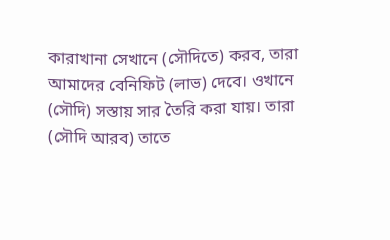কারাখানা সেখানে (সৌদিতে) করব, তারা আমাদের বেনিফিট (লাভ) দেবে। ওখানে (সৌদি) সস্তায় সার তৈরি করা যায়। তারা (সৌদি আরব) তাতে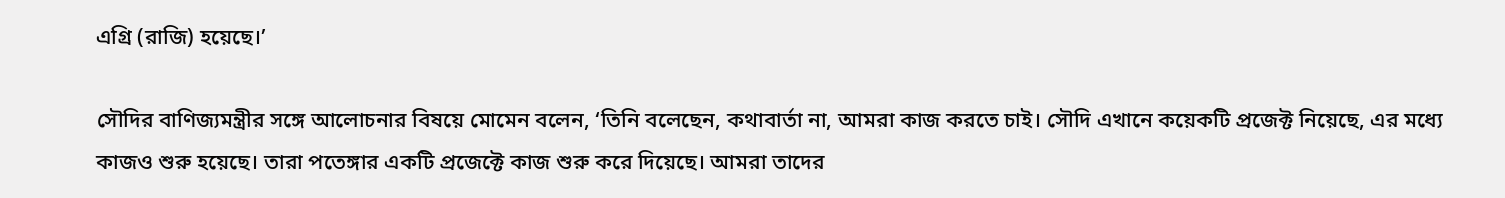এগ্রি (রাজি) হয়েছে।’

সৌদির বাণিজ্যমন্ত্রীর সঙ্গে আলোচনার বিষয়ে মোমেন বলেন, ‘তিনি বলেছেন, কথাবার্তা না, আমরা কাজ করতে চাই। সৌদি এখানে কয়েকটি প্রজেক্ট নিয়েছে, এর মধ্যে কাজও শুরু হয়েছে। তারা পতেঙ্গার একটি প্রজেক্টে কাজ শুরু করে দিয়েছে। আমরা তাদের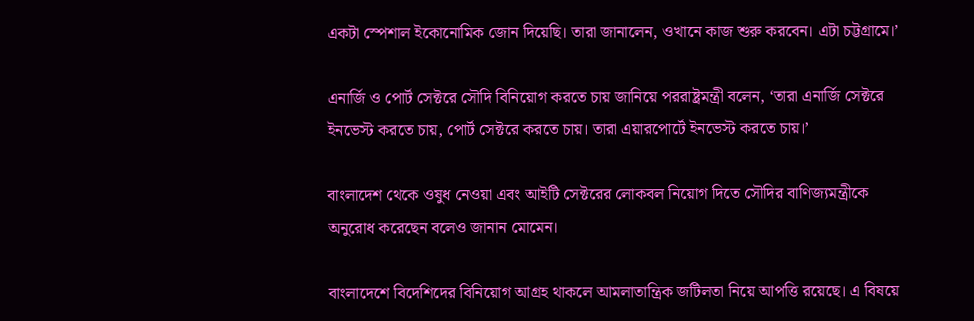একটা স্পেশাল ইকোনোমিক জোন দিয়েছি। তারা জানালেন, ওখানে কাজ শুরু করবেন। এটা চট্টগ্রামে।’

এনার্জি ও পোর্ট সেক্টরে সৌদি বিনিয়োগ করতে চায় জানিয়ে পররাষ্ট্রমন্ত্রী বলেন, ‘তারা এনার্জি সেক্টরে ইনভেস্ট করতে চায়, পোর্ট সেক্টরে করতে চায়। তারা এয়ারপোর্টে ইনভেস্ট করতে চায়।’

বাংলাদেশ থেকে ওষুধ নেওয়া এবং আইটি সেক্টরের লোকবল নিয়োগ দিতে সৌদির বাণিজ্যমন্ত্রীকে অনুরোধ করেছেন বলেও জানান মোমেন।

বাংলাদেশে বিদেশিদের বিনিয়োগ আগ্রহ থাকলে আমলাতান্ত্রিক জটিলতা নিয়ে আপত্তি রয়েছে। এ বিষয়ে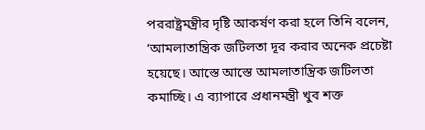পররাষ্ট্রমন্ত্রীর দৃষ্টি আকর্ষণ করা হলে তিনি বলেন, ‘আমলাতান্ত্রিক জটিলতা দূর করার অনেক প্রচেষ্টা হয়েছে। আস্তে আস্তে আমলাতান্ত্রিক জটিলতা কমাচ্ছি। এ ব্যাপারে প্রধানমন্ত্রী খুব শক্ত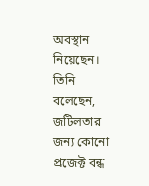অবস্থান নিয়েছেন। তিনি বলেছেন, জটিলতার জন্য কোনো প্রজেক্ট বন্ধ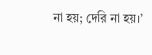না হয়; দেরি না হয়।’